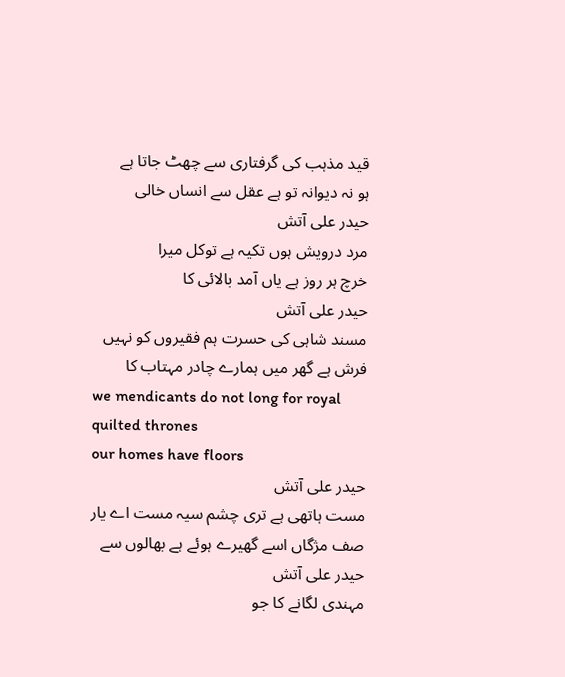قید مذہب کی گرفتاری سے چھٹ جاتا ہے
ہو نہ دیوانہ تو ہے عقل سے انساں خالی
حیدر علی آتش
مرد درویش ہوں تکیہ ہے توکل میرا
خرچ ہر روز ہے یاں آمد بالائی کا
حیدر علی آتش
مسند شاہی کی حسرت ہم فقیروں کو نہیں
فرش ہے گھر میں ہمارے چادر مہتاب کا
we mendicants do not long for royal quilted thrones
our homes have floors
حیدر علی آتش
مست ہاتھی ہے تری چشم سیہ مست اے یار
صف مژگاں اسے گھیرے ہوئے ہے بھالوں سے
حیدر علی آتش
مہندی لگانے کا جو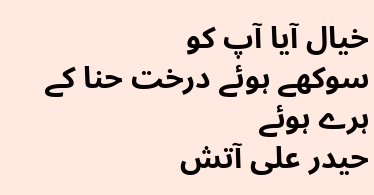خیال آیا آپ کو
سوکھے ہوئے درخت حنا کے ہرے ہوئے
حیدر علی آتش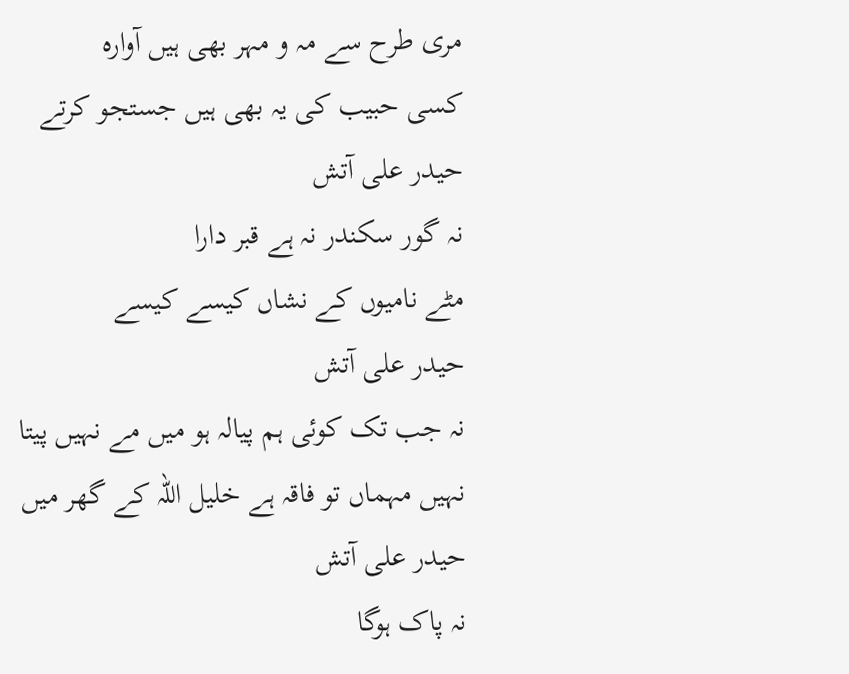مری طرح سے مہ و مہر بھی ہیں آوارہ
کسی حبیب کی یہ بھی ہیں جستجو کرتے
حیدر علی آتش
نہ گور سکندر نہ ہے قبر دارا
مٹے نامیوں کے نشاں کیسے کیسے
حیدر علی آتش
نہ جب تک کوئی ہم پیالہ ہو میں مے نہیں پیتا
نہیں مہماں تو فاقہ ہے خلیل اللہ کے گھر میں
حیدر علی آتش
نہ پاک ہوگا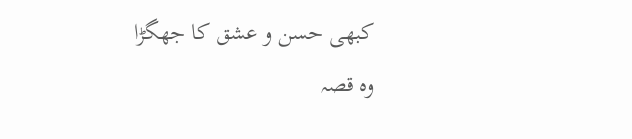کبھی حسن و عشق کا جھگڑا
وہ قصہ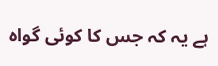ہے یہ کہ جس کا کوئی گواہ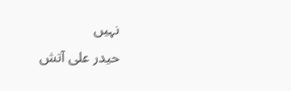نہیں
حیدر علی آتش